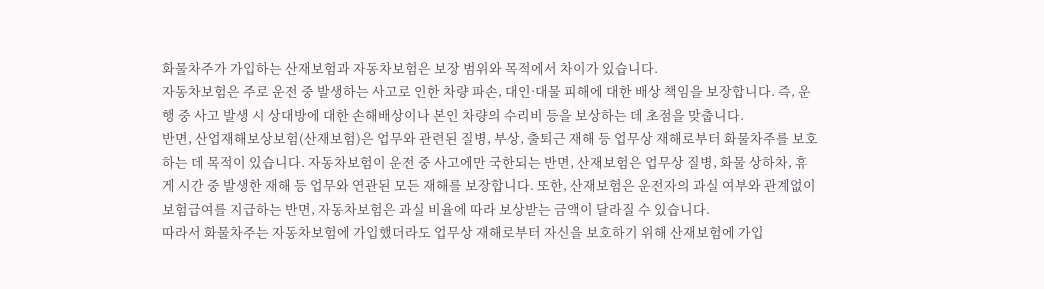화물차주가 가입하는 산재보험과 자동차보험은 보장 범위와 목적에서 차이가 있습니다.
자동차보험은 주로 운전 중 발생하는 사고로 인한 차량 파손, 대인·대물 피해에 대한 배상 책임을 보장합니다. 즉, 운행 중 사고 발생 시 상대방에 대한 손해배상이나 본인 차량의 수리비 등을 보상하는 데 초점을 맞춥니다.
반면, 산업재해보상보험(산재보험)은 업무와 관련된 질병, 부상, 출퇴근 재해 등 업무상 재해로부터 화물차주를 보호하는 데 목적이 있습니다. 자동차보험이 운전 중 사고에만 국한되는 반면, 산재보험은 업무상 질병, 화물 상하차, 휴게 시간 중 발생한 재해 등 업무와 연관된 모든 재해를 보장합니다. 또한, 산재보험은 운전자의 과실 여부와 관계없이 보험급여를 지급하는 반면, 자동차보험은 과실 비율에 따라 보상받는 금액이 달라질 수 있습니다.
따라서 화물차주는 자동차보험에 가입했더라도 업무상 재해로부터 자신을 보호하기 위해 산재보험에 가입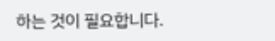하는 것이 필요합니다.